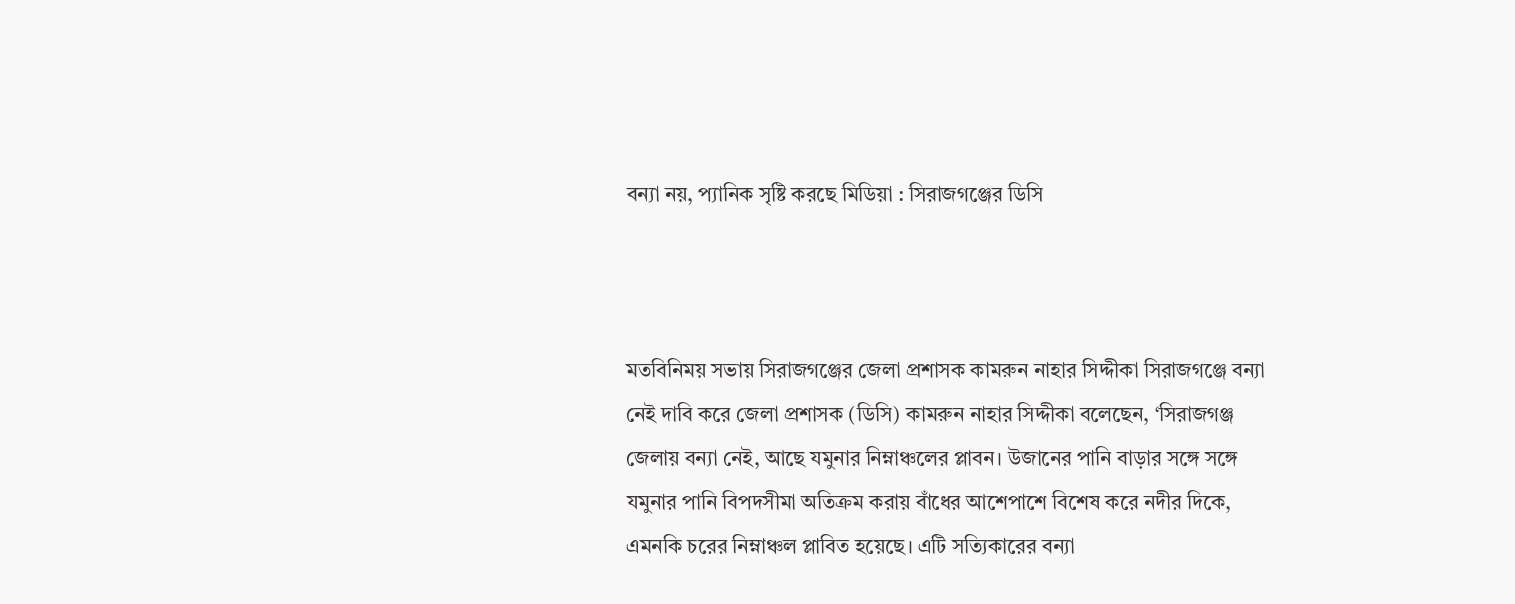বন্যা নয়, প্যানিক সৃষ্টি করছে মিডিয়া : সিরাজগঞ্জের ডিসি



মতবিনিময় সভায় সিরাজগঞ্জের জেলা প্রশাসক কামরুন নাহার সিদ্দীকা সিরাজগঞ্জে বন্যা নেই দাবি করে জেলা প্রশাসক (ডিসি) কামরুন নাহার সিদ্দীকা বলেছেন, ‘সিরাজগঞ্জ জেলায় বন্যা নেই, আছে যমুনার নিম্নাঞ্চলের প্লাবন। উজানের পানি বাড়ার সঙ্গে সঙ্গে যমুনার পানি বিপদসীমা অতিক্রম করায় বাঁধের আশেপাশে বিশেষ করে নদীর দিকে, এমনকি চরের নিম্নাঞ্চল প্লাবিত হয়েছে। এটি সত্যিকারের বন্যা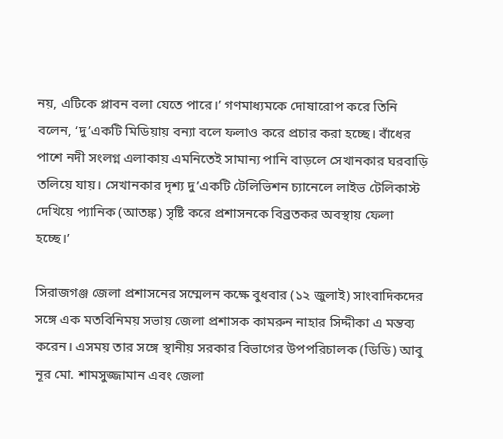নয়, এটিকে প্লাবন বলা যেতে পারে।’ গণমাধ্যমকে দোষারোপ করে তিনি বলেন, ‘দু’একটি মিডিয়ায় বন্যা বলে ফলাও করে প্রচার করা হচ্ছে। বাঁধের পাশে নদী সংলগ্ন এলাকায় এমনিতেই সামান্য পানি বাড়লে সেখানকার ঘরবাড়ি তলিয়ে যায়। সেখানকার দৃশ্য দু’একটি টেলিভিশন চ্যানেলে লাইভ টেলিকাস্ট দেখিয়ে প্যানিক (আতঙ্ক) সৃষ্টি করে প্রশাসনকে বিব্রতকর অবস্থায় ফেলা হচ্ছে।’

সিরাজগঞ্জ জেলা প্রশাসনের সম্মেলন কক্ষে বুধবার (১২ জুলাই) সাংবাদিকদের সঙ্গে এক মতবিনিময় সভায় জেলা প্রশাসক কামরুন নাহার সিদ্দীকা এ মন্তব্য করেন। এসময় তার সঙ্গে স্থানীয় সরকার বিভাগের উপপরিচালক (ডিডি) আবু নূর মো. শামসুজ্জামান এবং জেলা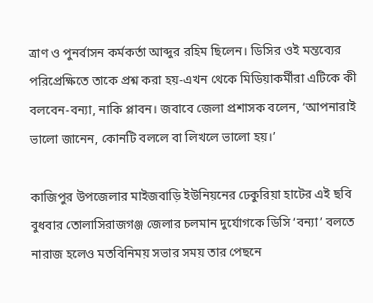ত্রাণ ও পুনর্বাসন কর্মকর্তা আব্দুর রহিম ছিলেন। ডিসির ওই মন্তব্যের পরিপ্রেক্ষিতে তাকে প্রশ্ন করা হয়-এখন থেকে মিডিয়াকর্মীরা এটিকে কী বলবেন-বন্যা, নাকি প্লাবন। জবাবে জেলা প্রশাসক বলেন, ‘আপনারাই ভালো জানেন, কোনটি বললে বা লিখলে ভালো হয়।’

কাজিপুর উপজেলার মাইজবাড়ি ইউনিয়নের ঢেকুরিয়া হাটের এই ছবি বুধবার তোলাসিরাজগঞ্জ জেলার চলমান দুর্যোগকে ডিসি ‘বন্যা’ বলতে নারাজ হলেও মতবিনিময় সভার সময় তার পেছনে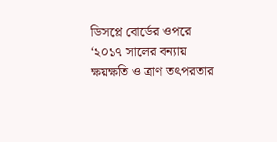ডিসপ্লে বোর্ডের ওপরে ‘২০১৭ সালের বন্যায় ক্ষয়ক্ষতি ও ত্রাণ তৎপরতার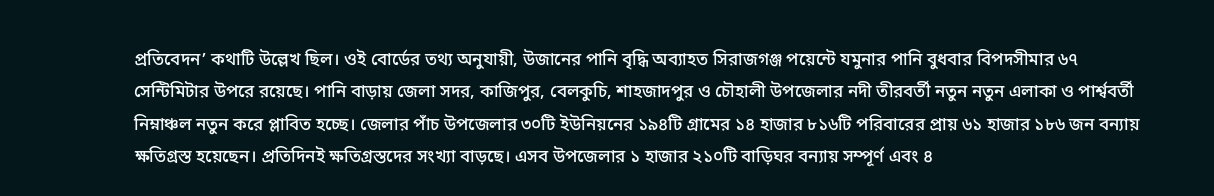প্রতিবেদন’ কথাটি উল্লেখ ছিল। ওই বোর্ডের তথ্য অনুযায়ী, উজানের পানি বৃদ্ধি অব্যাহত সিরাজগঞ্জ পয়েন্টে যমুনার পানি বুধবার বিপদসীমার ৬৭ সেন্টিমিটার উপরে রয়েছে। পানি বাড়ায় জেলা সদর, কাজিপুর, বেলকুচি, শাহজাদপুর ও চৌহালী উপজেলার নদী তীরবর্তী নতুন নতুন এলাকা ও পার্শ্ববর্তী নিম্নাঞ্চল নতুন করে প্লাবিত হচ্ছে। জেলার পাঁচ উপজেলার ৩০টি ইউনিয়নের ১৯৪টি গ্রামের ১৪ হাজার ৮১৬টি পরিবারের প্রায় ৬১ হাজার ১৮৬ জন বন্যায় ক্ষতিগ্রস্ত হয়েছেন। প্রতিদিনই ক্ষতিগ্রস্তদের সংখ্যা বাড়ছে। এসব উপজেলার ১ হাজার ২১০টি বাড়িঘর বন্যায় সম্পূর্ণ এবং ৪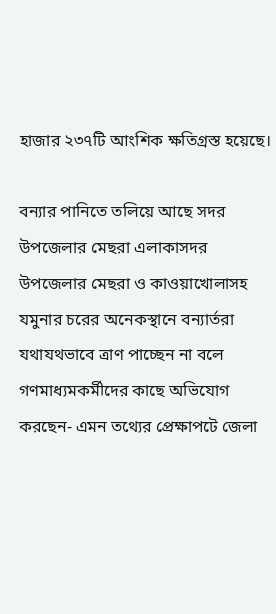হাজার ২৩৭টি আংশিক ক্ষতিগ্রস্ত হয়েছে।

বন্যার পানিতে তলিয়ে আছে সদর উপজেলার মেছরা এলাকাসদর উপজেলার মেছরা ও কাওয়াখোলাসহ যমুনার চরের অনেকস্থানে বন্যার্তরা যথাযথভাবে ত্রাণ পাচ্ছেন না বলে গণমাধ্যমকর্মীদের কাছে অভিযোগ করছেন- এমন তথ্যের প্রেক্ষাপটে জেলা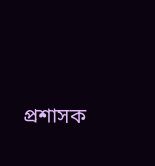প্রশাসক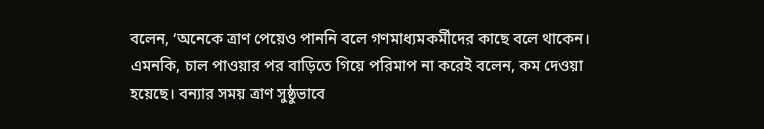বলেন, ‘অনেকে ত্রাণ পেয়েও পাননি বলে গণমাধ্যমকর্মীদের কাছে বলে থাকেন। এমনকি, চাল পাওয়ার পর বাড়িতে গিয়ে পরিমাপ না করেই বলেন, কম দেওয়া হয়েছে। বন্যার সময় ত্রাণ সুষ্ঠুভাবে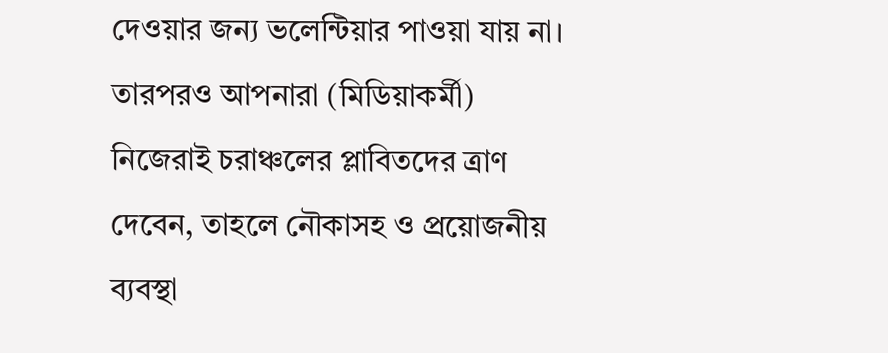দেওয়ার জন্য ভলেন্টিয়ার পাওয়া যায় না। তারপরও আপনারা (মিডিয়াকর্মী) নিজেরাই চরাঞ্চলের প্লাবিতদের ত্রাণ দেবেন, তাহলে নৌকাসহ ও প্রয়োজনীয় ব্যবস্থা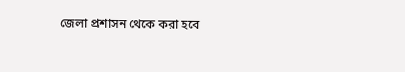জেলা প্রশাসন থেকে করা হবে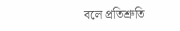বলে প্রতিশ্রুতি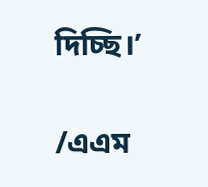দিচ্ছি।’

/এএম